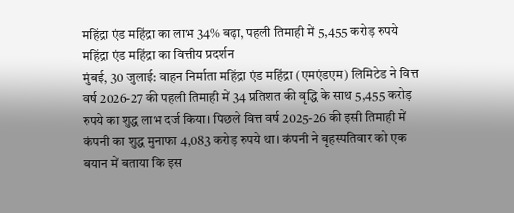महिंद्रा एंड महिंद्रा का लाभ 34% बढ़ा, पहली तिमाही में 5,455 करोड़ रुपये
महिंद्रा एंड महिंद्रा का वित्तीय प्रदर्शन
मुंबई, 30 जुलाई: वाहन निर्माता महिंद्रा एंड महिंद्रा (एमएंडएम) लिमिटेड ने वित्त वर्ष 2026-27 की पहली तिमाही में 34 प्रतिशत की वृद्धि के साथ 5,455 करोड़ रुपये का शुद्ध लाभ दर्ज किया। पिछले वित्त वर्ष 2025-26 की इसी तिमाही में कंपनी का शुद्ध मुनाफा 4,083 करोड़ रुपये था। कंपनी ने बृहस्पतिवार को एक बयान में बताया कि इस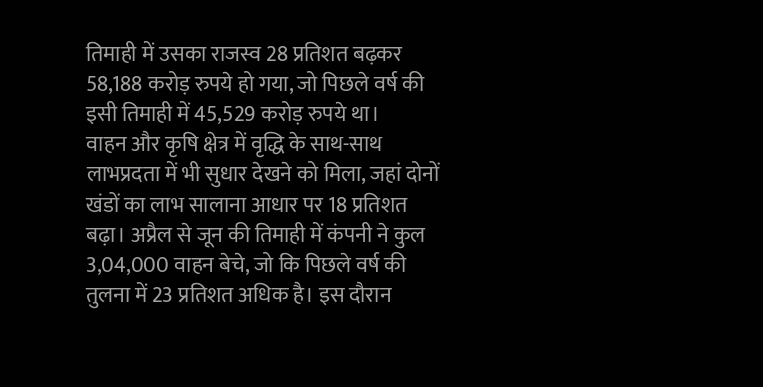तिमाही में उसका राजस्व 28 प्रतिशत बढ़कर 58,188 करोड़ रुपये हो गया, जो पिछले वर्ष की इसी तिमाही में 45,529 करोड़ रुपये था।
वाहन और कृषि क्षेत्र में वृद्धि के साथ-साथ लाभप्रदता में भी सुधार देखने को मिला, जहां दोनों खंडों का लाभ सालाना आधार पर 18 प्रतिशत बढ़ा। अप्रैल से जून की तिमाही में कंपनी ने कुल 3,04,000 वाहन बेचे, जो कि पिछले वर्ष की तुलना में 23 प्रतिशत अधिक है। इस दौरान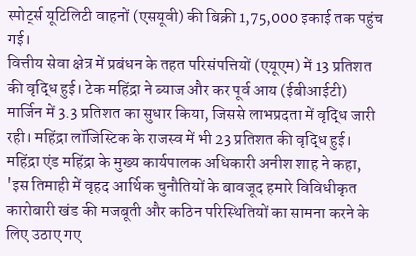स्पोर्ट्स यूटिलिटी वाहनों (एसयूवी) की बिक्री 1,75,000 इकाई तक पहुंच गई।
वित्तीय सेवा क्षेत्र में प्रबंधन के तहत परिसंपत्तियों (एयूएम) में 13 प्रतिशत की वृद्धि हुई। टेक महिंद्रा ने ब्याज और कर पूर्व आय (ईबीआईटी) मार्जिन में 3.3 प्रतिशत का सुधार किया, जिससे लाभप्रदता में वृद्धि जारी रही। महिंद्रा लॉजिस्टिक के राजस्व में भी 23 प्रतिशत की वृद्धि हुई।
महिंद्रा एंड महिंद्रा के मुख्य कार्यपालक अधिकारी अनीश शाह ने कहा, 'इस तिमाही में वृहद आर्थिक चुनौतियों के बावजूद हमारे विविधीकृत कारोबारी खंड की मजबूती और कठिन परिस्थितियों का सामना करने के लिए उठाए गए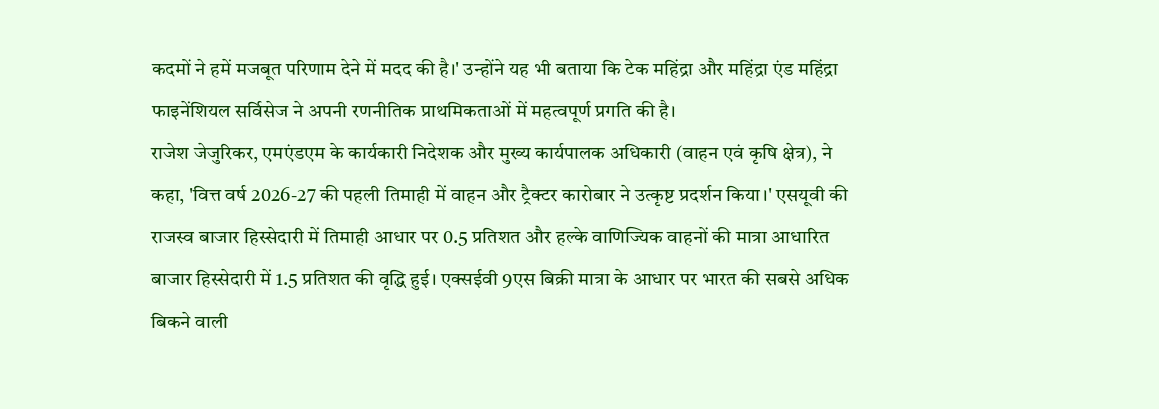कदमों ने हमें मजबूत परिणाम देने में मदद की है।' उन्होंने यह भी बताया कि टेक महिंद्रा और महिंद्रा एंड महिंद्रा फाइनेंशियल सर्विसेज ने अपनी रणनीतिक प्राथमिकताओं में महत्वपूर्ण प्रगति की है।
राजेश जेजुरिकर, एमएंडएम के कार्यकारी निदेशक और मुख्य कार्यपालक अधिकारी (वाहन एवं कृषि क्षेत्र), ने कहा, 'वित्त वर्ष 2026-27 की पहली तिमाही में वाहन और ट्रैक्टर कारोबार ने उत्कृष्ट प्रदर्शन किया।' एसयूवी की राजस्व बाजार हिस्सेदारी में तिमाही आधार पर 0.5 प्रतिशत और हल्के वाणिज्यिक वाहनों की मात्रा आधारित बाजार हिस्सेदारी में 1.5 प्रतिशत की वृद्धि हुई। एक्सईवी 9एस बिक्री मात्रा के आधार पर भारत की सबसे अधिक बिकने वाली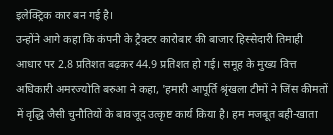इलेक्ट्रिक कार बन गई है।
उन्होंने आगे कहा कि कंपनी के ट्रैक्टर कारोबार की बाजार हिस्सेदारी तिमाही आधार पर 2.8 प्रतिशत बढ़कर 44.9 प्रतिशत हो गई। समूह के मुख्य वित्त अधिकारी अमरज्योति बरुआ ने कहा, 'हमारी आपूर्ति श्रृंखला टीमों ने जिंस कीमतों में वृद्धि जैसी चुनौतियों के बावजूद उत्कृष्ट कार्य किया है। हम मजबूत बही-खाता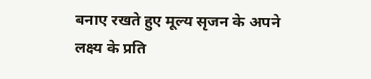बनाए रखते हुए मूल्य सृजन के अपने लक्ष्य के प्रति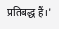प्रतिबद्ध हैं।'